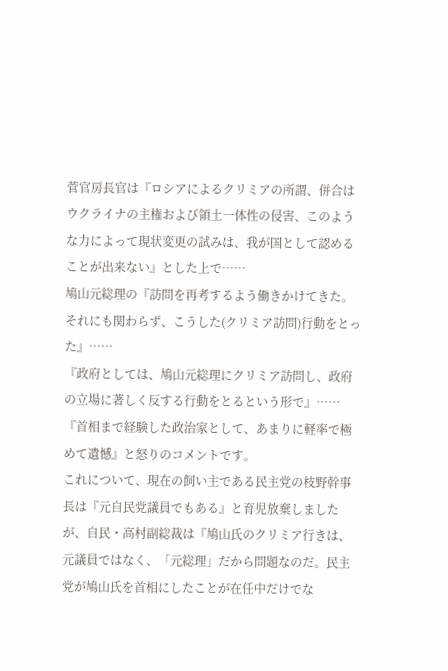菅官房長官は『ロシアによるクリミアの所謂、併合はウクライナの主権および領土一体性の侵害、このような力によって現状変更の試みは、我が国として認めることが出来ない』とした上で……
鳩山元総理の『訪問を再考するよう働きかけてきた。それにも関わらず、こうした(クリミア訪問)行動をとった』……
『政府としては、鳩山元総理にクリミア訪問し、政府の立場に著しく反する行動をとるという形で』……
『首相まで経験した政治家として、あまりに軽率で極めて遺憾』と怒りのコメントです。
これについて、現在の飼い主である民主党の枝野幹事長は『元自民党議員でもある』と育児放棄しましたが、自民・高村副総裁は『鳩山氏のクリミア行きは、元議員ではなく、「元総理」だから問題なのだ。民主党が鳩山氏を首相にしたことが在任中だけでな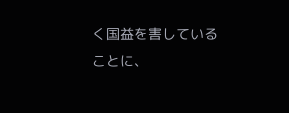く国益を害していることに、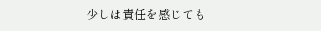少しは責任を感じても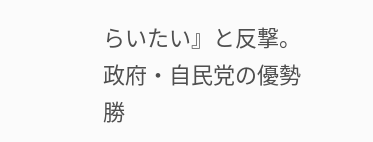らいたい』と反撃。
政府・自民党の優勢勝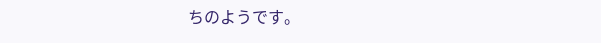ちのようです。